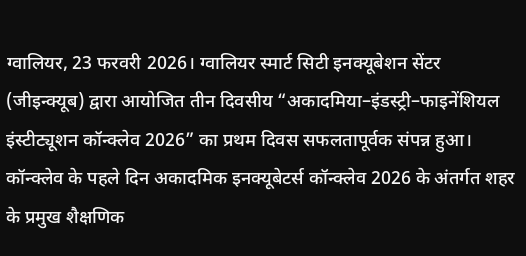ग्वालियर, 23 फरवरी 2026। ग्वालियर स्मार्ट सिटी इनक्यूबेशन सेंटर (जीइन्क्यूब) द्वारा आयोजित तीन दिवसीय “अकादमिया–इंडस्ट्री–फाइनेंशियल इंस्टीट्यूशन कॉन्क्लेव 2026” का प्रथम दिवस सफलतापूर्वक संपन्न हुआ। कॉन्क्लेव के पहले दिन अकादमिक इनक्यूबेटर्स कॉन्क्लेव 2026 के अंतर्गत शहर के प्रमुख शैक्षणिक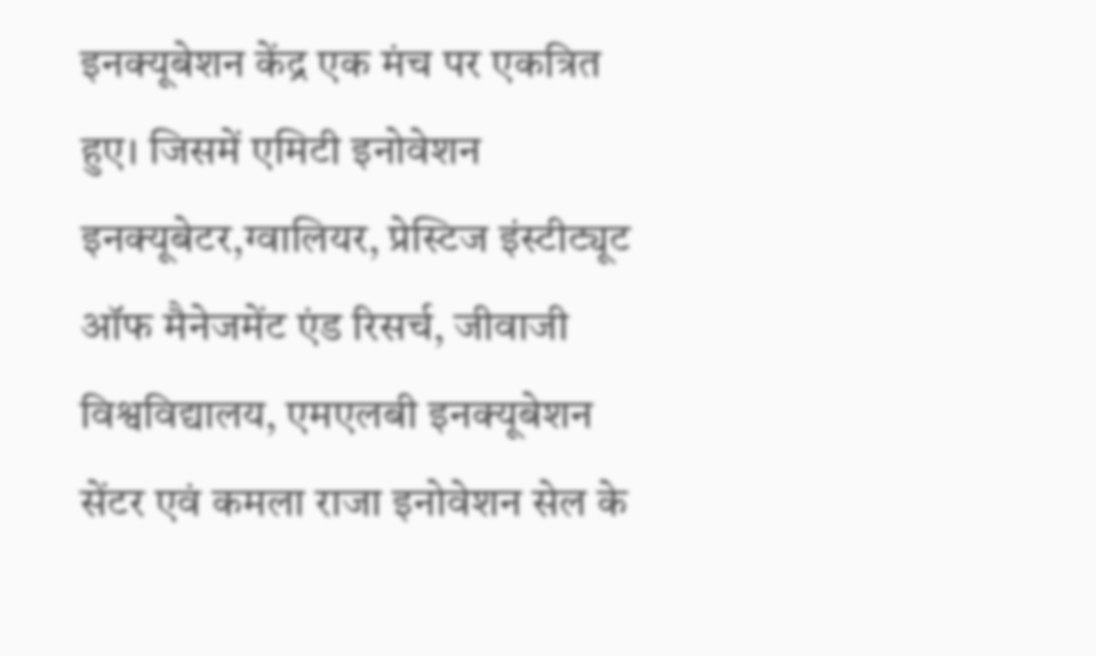इनक्यूबेशन केंद्र एक मंच पर एकत्रित हुए। जिसमें एमिटी इनोवेशन इनक्यूबेटर,ग्वालियर, प्रेस्टिज इंस्टीट्यूट ऑफ मैनेजमेंट एंड रिसर्च, जीवाजी विश्वविद्यालय, एमएलबी इनक्यूबेशन सेंटर एवं कमला राजा इनोवेशन सेल के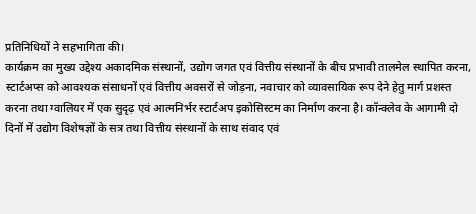प्रतिनिधियों ने सहभागिता की।
कार्यक्रम का मुख्य उद्देश्य अकादमिक संस्थानों, उद्योग जगत एवं वित्तीय संस्थानों के बीच प्रभावी तालमेल स्थापित करना, स्टार्टअप्स को आवश्यक संसाधनों एवं वित्तीय अवसरों से जोड़ना, नवाचार को व्यावसायिक रूप देने हेतु मार्ग प्रशस्त करना तथा ग्वालियर में एक सुदृढ़ एवं आत्मनिर्भर स्टार्टअप इकोसिस्टम का निर्माण करना है। कॉन्क्लेव के आगामी दो दिनों में उद्योग विशेषज्ञों के सत्र तथा वित्तीय संस्थानों के साथ संवाद एवं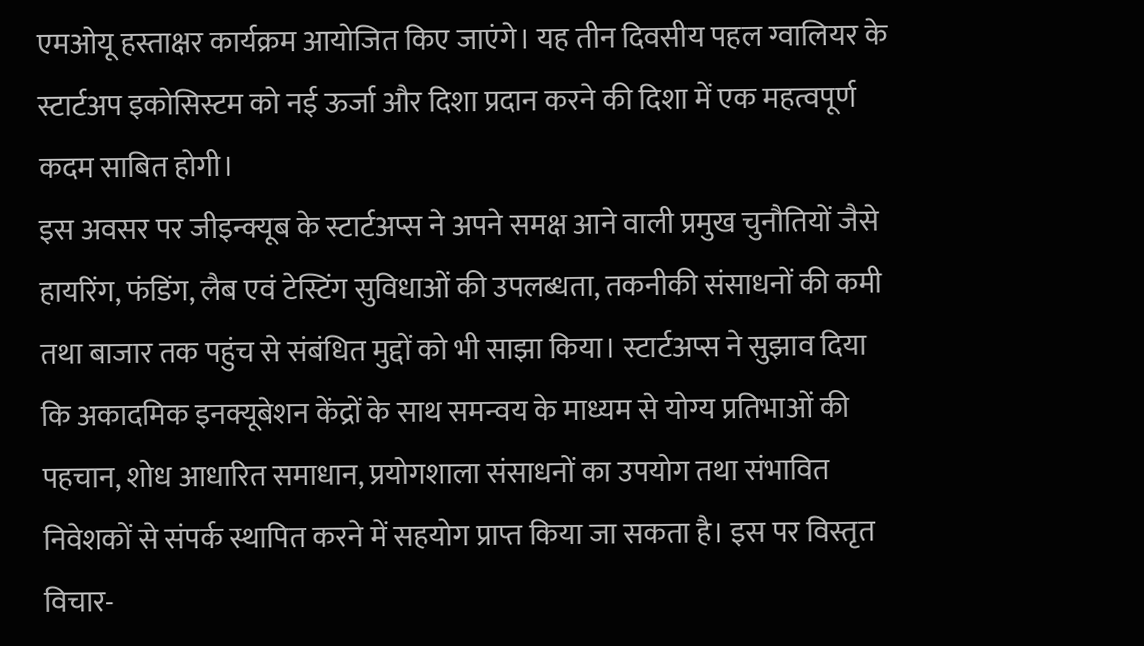एमओयू हस्ताक्षर कार्यक्रम आयोजित किए जाएंगे। यह तीन दिवसीय पहल ग्वालियर के स्टार्टअप इकोसिस्टम को नई ऊर्जा और दिशा प्रदान करने की दिशा में एक महत्वपूर्ण कदम साबित होगी।
इस अवसर पर जीइन्क्यूब के स्टार्टअप्स ने अपने समक्ष आने वाली प्रमुख चुनौतियों जैसे हायरिंग, फंडिंग, लैब एवं टेस्टिंग सुविधाओं की उपलब्धता, तकनीकी संसाधनों की कमी तथा बाजार तक पहुंच से संबंधित मुद्दों को भी साझा किया। स्टार्टअप्स ने सुझाव दिया कि अकादमिक इनक्यूबेशन केंद्रों के साथ समन्वय के माध्यम से योग्य प्रतिभाओं की पहचान, शोध आधारित समाधान, प्रयोगशाला संसाधनों का उपयोग तथा संभावित निवेशकों से संपर्क स्थापित करने में सहयोग प्राप्त किया जा सकता है। इस पर विस्तृत विचार-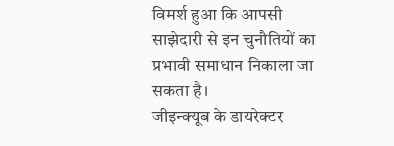विमर्श हुआ कि आपसी साझेदारी से इन चुनौतियों का प्रभावी समाधान निकाला जा सकता है।
जीइन्क्यूब के डायरेक्टर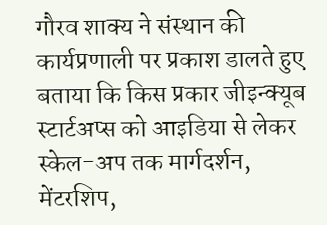गौरव शाक्य ने संस्थान की कार्यप्रणाली पर प्रकाश डालते हुए बताया कि किस प्रकार जीइन्क्यूब स्टार्टअप्स को आइडिया से लेकर स्केल-अप तक मार्गदर्शन, मेंटरशिप,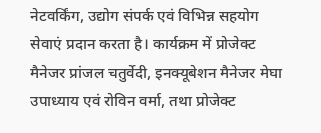नेटवर्किंग, उद्योग संपर्क एवं विभिन्न सहयोग सेवाएं प्रदान करता है। कार्यक्रम में प्रोजेक्ट मैनेजर प्रांजल चतुर्वेदी, इनक्यूबेशन मैनेजर मेघा उपाध्याय एवं रोविन वर्मा, तथा प्रोजेक्ट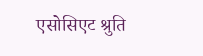एसोसिएट श्रुति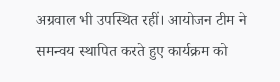अग्रवाल भी उपस्थित रहीं। आयोजन टीम ने समन्वय स्थापित करते हुए कार्यक्रम को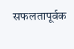सफलतापूर्वक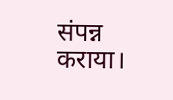संपन्न कराया।